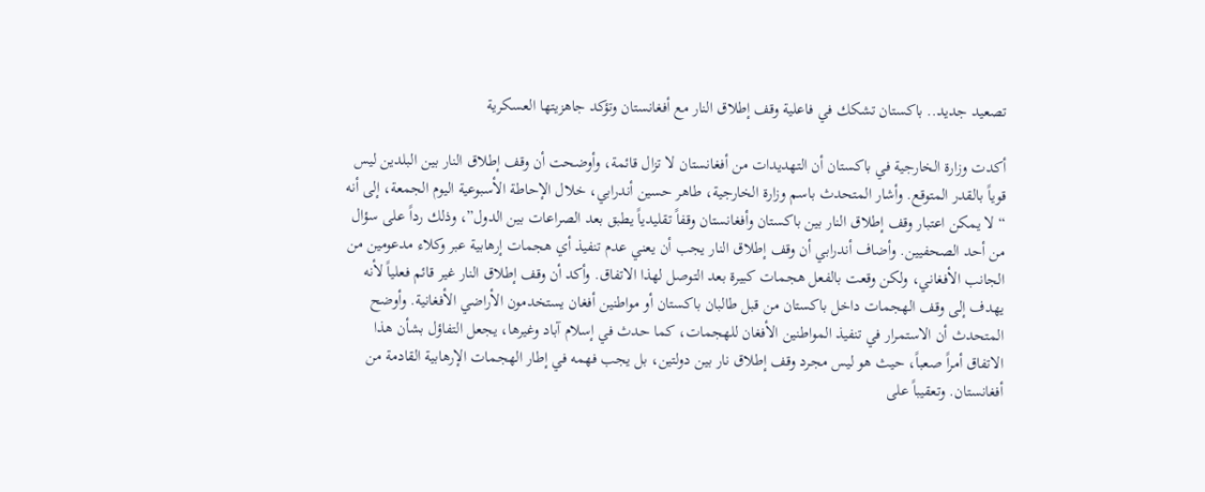تصعيد جديد.. باكستان تشكك في فاعلية وقف إطلاق النار مع أفغانستان وتؤكد جاهزيتها العسكرية

أكدت وزارة الخارجية في باكستان أن التهديدات من أفغانستان لا تزال قائمة، وأوضحت أن وقف إطلاق النار بين البلدين ليس قوياً بالقدر المتوقع. وأشار المتحدث باسم وزارة الخارجية، طاهر حسين أندرابي، خلال الإحاطة الأسبوعية اليوم الجمعة، إلى أنه “لا يمكن اعتبار وقف إطلاق النار بين باكستان وأفغانستان وقفاً تقليدياً يطبق بعد الصراعات بين الدول”، وذلك رداً على سؤال من أحد الصحفيين. وأضاف أندرابي أن وقف إطلاق النار يجب أن يعني عدم تنفيذ أي هجمات إرهابية عبر وكلاء مدعومين من الجانب الأفغاني، ولكن وقعت بالفعل هجمات كبيرة بعد التوصل لهذا الاتفاق. وأكد أن وقف إطلاق النار غير قائم فعلياً لأنه يهدف إلى وقف الهجمات داخل باكستان من قبل طالبان باكستان أو مواطنين أفغان يستخدمون الأراضي الأفغانية. وأوضح المتحدث أن الاستمرار في تنفيذ المواطنين الأفغان للهجمات، كما حدث في إسلام آباد وغيرها، يجعل التفاؤل بشأن هذا الاتفاق أمراً صعباً، حيث هو ليس مجرد وقف إطلاق نار بين دولتين، بل يجب فهمه في إطار الهجمات الإرهابية القادمة من أفغانستان. وتعقيباً على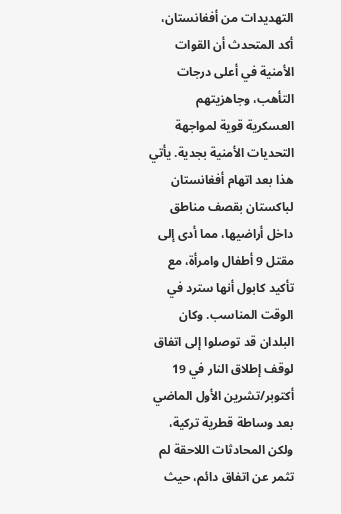التهديدات من أفغانستان، أكد المتحدث أن القوات الأمنية في أعلى درجات التأهب، وجاهزيتهم العسكرية قوية لمواجهة التحديات الأمنية بجدية. يأتي هذا بعد اتهام أفغانستان لباكستان بقصف مناطق داخل أراضيها، مما أدى إلى مقتل 9 أطفال وامرأة، مع تأكيد كابول أنها سترد في الوقت المناسب. وكان البلدان قد توصلوا إلى اتفاق لوقف إطلاق النار في 19 أكتوبر/تشرين الأول الماضي بعد وساطة قطرية تركية، ولكن المحادثات اللاحقة لم تثمر عن اتفاق دائم، حيث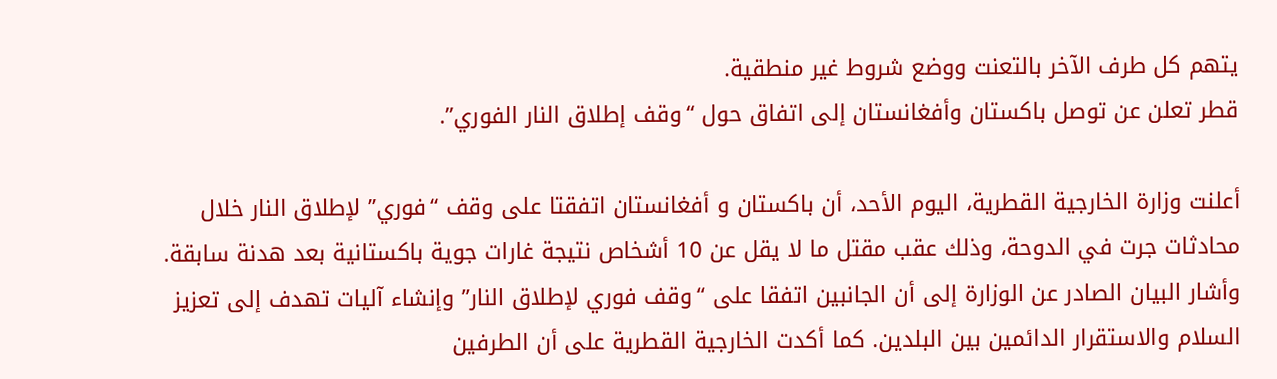يتهم كل طرف الآخر بالتعنت ووضع شروط غير منطقية.
قطر تعلن عن توصل باكستان وأفغانستان إلى اتفاق حول “وقف إطلاق النار الفوري”.

أعلنت وزارة الخارجية القطرية، اليوم الأحد، أن باكستان و أفغانستان اتفقتا على وقف “فوري” لإطلاق النار خلال محادثات جرت في الدوحة، وذلك عقب مقتل ما لا يقل عن 10 أشخاص نتيجة غارات جوية باكستانية بعد هدنة سابقة. وأشار البيان الصادر عن الوزارة إلى أن الجانبين اتفقا على “وقف فوري لإطلاق النار” وإنشاء آليات تهدف إلى تعزيز السلام والاستقرار الدائمين بين البلدين. كما أكدت الخارجية القطرية على أن الطرفين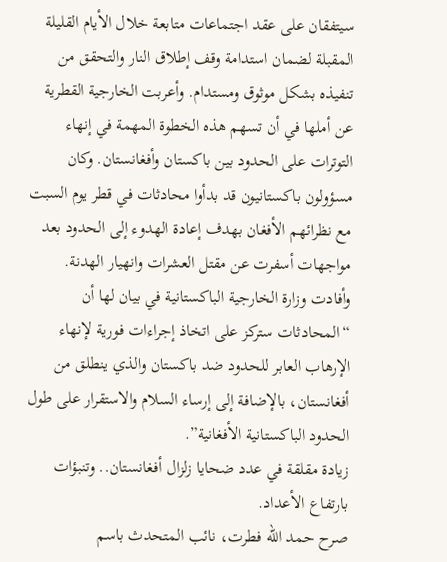سيتفقان على عقد اجتماعات متابعة خلال الأيام القليلة المقبلة لضمان استدامة وقف إطلاق النار والتحقق من تنفيذه بشكل موثوق ومستدام. وأعربت الخارجية القطرية عن أملها في أن تسهم هذه الخطوة المهمة في إنهاء التوترات على الحدود بين باكستان وأفغانستان. وكان مسؤولون باكستانيون قد بدأوا محادثات في قطر يوم السبت مع نظرائهم الأفغان بهدف إعادة الهدوء إلى الحدود بعد مواجهات أسفرت عن مقتل العشرات وانهيار الهدنة. وأفادت وزارة الخارجية الباكستانية في بيان لها أن “المحادثات ستركز على اتخاذ إجراءات فورية لإنهاء الإرهاب العابر للحدود ضد باكستان والذي ينطلق من أفغانستان، بالإضافة إلى إرساء السلام والاستقرار على طول الحدود الباكستانية الأفغانية”.
زيادة مقلقة في عدد ضحايا زلزال أفغانستان.. وتنبؤات بارتفاع الأعداد.
صرح حمد الله فطرت، نائب المتحدث باسم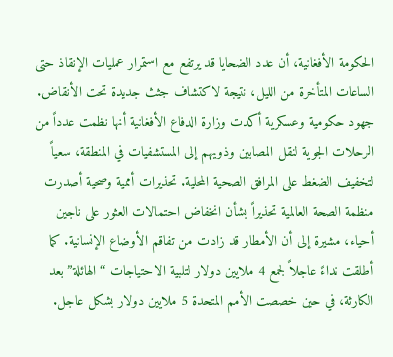الحكومة الأفغانية، أن عدد الضحايا قد يرتفع مع استمرار عمليات الإنقاذ حتى الساعات المتأخرة من الليل، نتيجة لاكتشاف جثث جديدة تحت الأنقاض. جهود حكومية وعسكرية أكدت وزارة الدفاع الأفغانية أنها نظمت عدداً من الرحلات الجوية لنقل المصابين وذويهم إلى المستشفيات في المنطقة، سعياً لتخفيف الضغط على المرافق الصحية المحلية. تحذيرات أممية وصحية أصدرت منظمة الصحة العالمية تحذيراً بشأن انخفاض احتمالات العثور على ناجين أحياء، مشيرة إلى أن الأمطار قد زادت من تفاقم الأوضاع الإنسانية. كما أطلقت نداءً عاجلاً لجمع 4 ملايين دولار لتلبية الاحتياجات “الهائلة” بعد الكارثة، في حين خصصت الأمم المتحدة 5 ملايين دولار بشكل عاجل.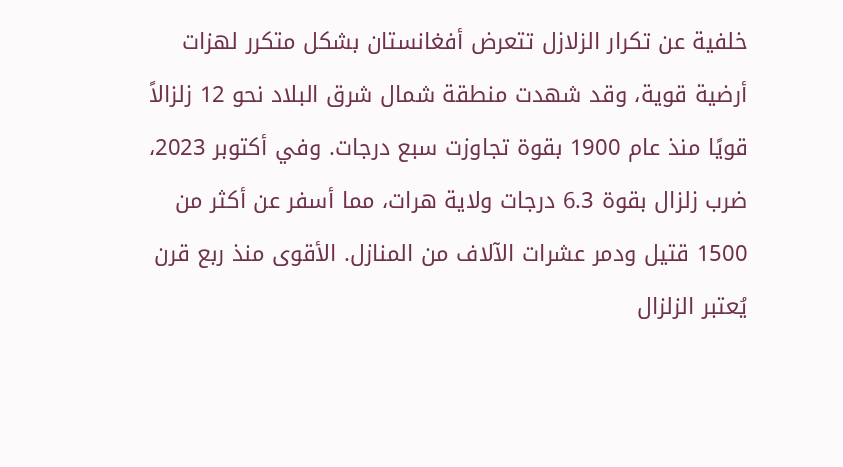خلفية عن تكرار الزلازل تتعرض أفغانستان بشكل متكرر لهزات أرضية قوية، وقد شهدت منطقة شمال شرق البلاد نحو 12 زلزالاً قويًا منذ عام 1900 بقوة تجاوزت سبع درجات. وفي أكتوبر 2023، ضرب زلزال بقوة 6.3 درجات ولاية هرات، مما أسفر عن أكثر من 1500 قتيل ودمر عشرات الآلاف من المنازل. الأقوى منذ ربع قرن يُعتبر الزلزال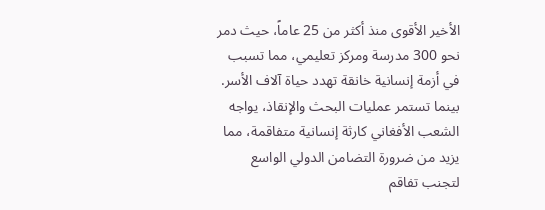الأخير الأقوى منذ أكثر من 25 عاماً، حيث دمر نحو 300 مدرسة ومركز تعليمي، مما تسبب في أزمة إنسانية خانقة تهدد حياة آلاف الأسر. بينما تستمر عمليات البحث والإنقاذ، يواجه الشعب الأفغاني كارثة إنسانية متفاقمة، مما يزيد من ضرورة التضامن الدولي الواسع لتجنب تفاقم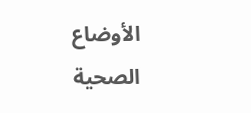الأوضاع الصحية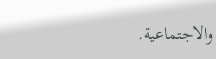والاجتماعية.